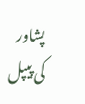پشاور کی پیپل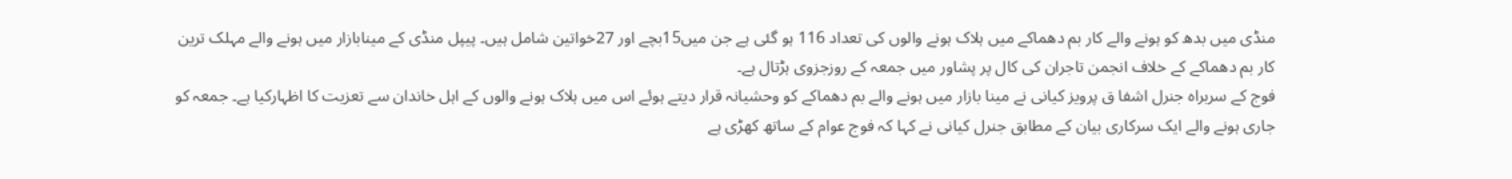منڈی میں بدھ کو ہونے والے کار بم دھماکے میں ہلاک ہونے والوں کی تعداد 116 ہو گئی ہے جن میں15بچے اور 27خواتین شامل ہیں۔ پیپل منڈی کے مینابازار میں ہونے والے مہلک ترین کار بم دھماکے کے خلاف انجمن تاجران کی کال پر پشاور میں جمعہ کے روزجزوی ہڑتال ہے۔
فوج کے سربراہ جنرل اشفا ق پرویز کیانی نے مینا بازار میں ہونے والے بم دھماکے کو وحشیانہ قرار دیتے ہوئے اس میں ہلاک ہونے والوں کے اہل خاندان سے تعزیت کا اظہارکیا ہے۔ جمعہ کو جاری ہونے والے ایک سرکاری بیان کے مطابق جنرل کیانی نے کہا کہ فوج عوام کے ساتھ کھڑی ہے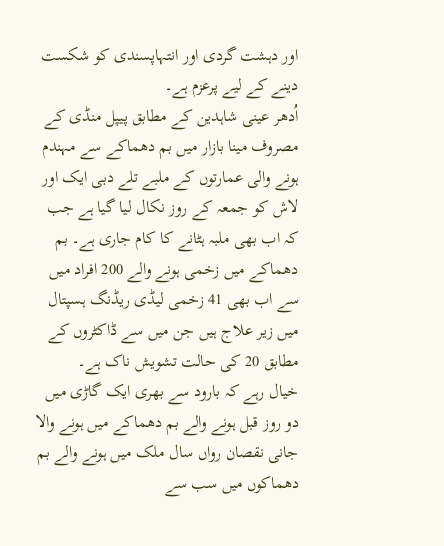اور دہشت گردی اور انتہاپسندی کو شکست دینے کے لیے پرعزم ہے۔
اُدھر عینی شاہدین کے مطابق پیپل منڈی کے مصروف مینا بازار میں بم دھماکے سے مہندم ہونے والی عمارتوں کے ملبے تلے دبی ایک اور لاش کو جمعہ کے روز نکال لیا گیا ہے جب کہ اب بھی ملبہ ہٹانے کا کام جاری ہے۔ بم دھماکے میں زخمی ہونے والے 200 افراد میں سے اب بھی 41 زخمی لیڈی ریڈنگ ہسپتال میں زیر علاج ہیں جن میں سے ڈاکٹروں کے مطابق 20 کی حالت تشویش ناک ہے۔
خیال رہے کہ بارود سے بھری ایک گاڑی میں دو روز قبل ہونے والے بم دھماکے میں ہونے والا جانی نقصان رواں سال ملک میں ہونے والے بم دھماکوں میں سب سے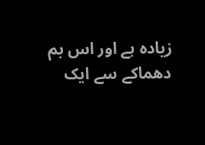زیادہ ہے اور اس بم دھماکے سے ایک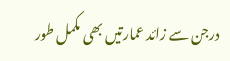درجن سے زائد عمارتیں بھی مکمل طور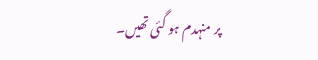پر منہدم ہو گئی تھیں۔